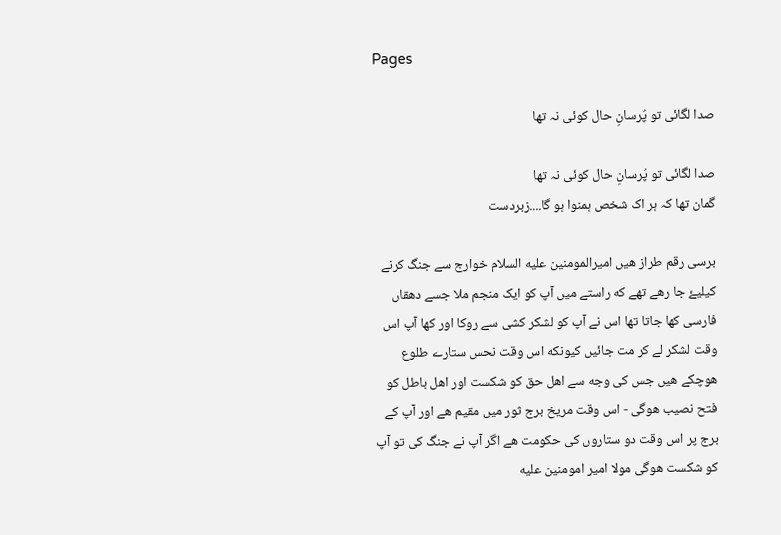Pages

صدا لگائی تو پُرسانِ حال کوئی نہ تھا

صدا لگائی تو پُرسانِ حال کوئی نہ تھا
گمان تھا کہ ہر اک شخص ہمنوا ہو گا....زبردست

برسی رقم طراز هیں امیرالمومنین علیه السلام خوارج سے جنگ کرنے کیلیۓ جا رهے تھے که راستے میں آپ کو ایک منجم ملا جسے دهقاں فارسی کها جاتا تھا اس نے آپ کو لشکر کشی سے روکا اور کها آپ اس وقت لشکر لے کر مت جائیں کیونکه اس وقت نحس ستارے طلوع هوچکے هیں جس کی وجه سے اهل حق کو شکست اور اهل باطل کو فتح نصیب هوگی - اس وقت مریخ برج ثور میں مقیم هے اور آپ کے برج پر اس وقت دو ستاروں کی حکومت هے اگر آپ نے جنگ کی تو آپ کو شکست هوگی مولا امیر امومنین علیه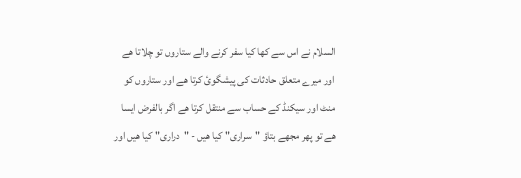السلام نے اس سے کها کیا سفر کرنے والے ستاروں تو چلاتا هے اور میرے متعلق حادثات کی پیشگوئ کرتا هے اور ستاروں کو منٹ اور سیکنڈ کے حساب سے منتقل کرتا هے اگر بالفرض ایسا هے تو پهر مجھے بتاؤ "سراری" کیا هیں - "دراری" کیا هیں اور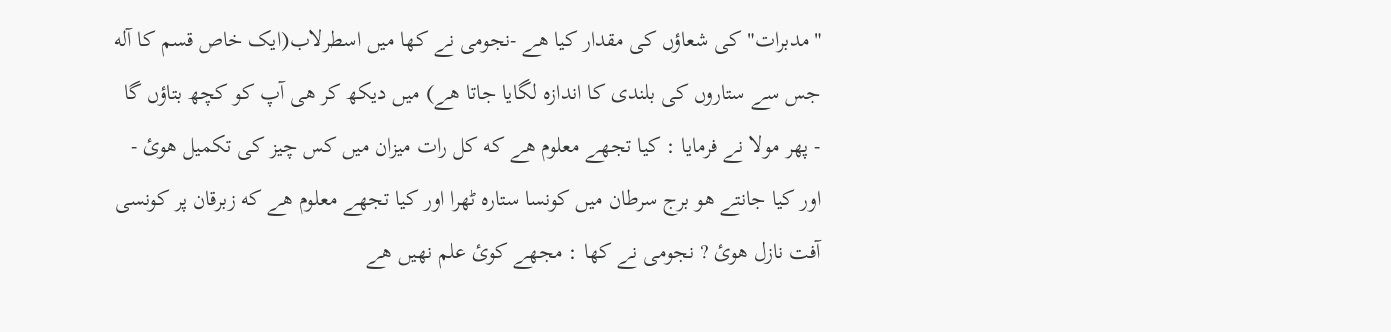"مدبرات" کی شعاؤں کی مقدار کیا هے -نجومی نے کھا میں اسطرلاب(ایک خاص قسم کا آله جس سے ستاروں کی بلندی کا اندازه لگایا جاتا هے) میں دیکھ کر هی آپ کو کچھ بتاؤں گا - پهر مولا نے فرمایا : کیا تجھے معلوم هے که کل رات میزان میں کس چیز کی تکمیل هوئ - اور کیا جانتے هو برج سرطان میں کونسا ستاره ٹھرا اور کیا تجھے معلوم هے که زبرقان پر کونسی آفت نازل هوئ ? نجومی نے کھا : مجھے کوئ علم نھیں هے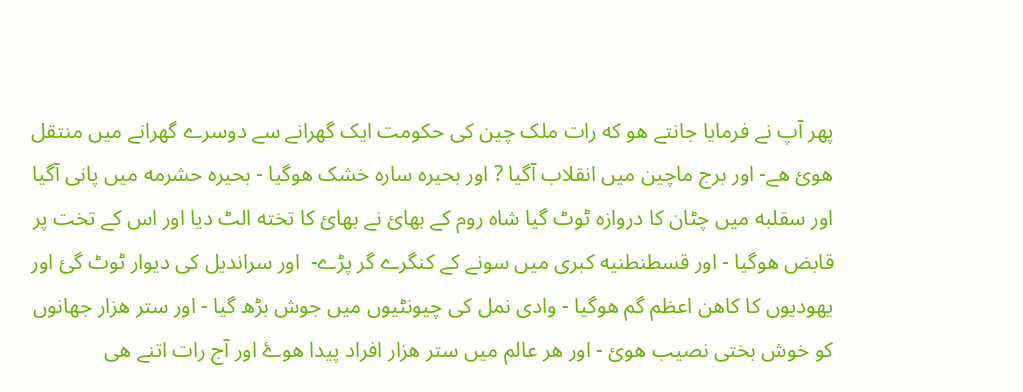پهر آپ نے فرمایا جانتے هو که رات ملک چین کی حکومت ایک گھرانے سے دوسرے گھرانے میں منتقل هوئ هے- اور برج ماچین میں انقلاب آگیا ? اور بحیره ساره خشک هوگیا - بحیره حشرمه میں پانی آگیا اور سقلبه میں چٹان کا دروازه ٹوٹ گیا شاه روم کے بھائ نے بھائ کا تخته الٹ دیا اور اس کے تخت پر قابض هوگیا - اور قسطنطنیه کبری میں سونے کے کنگرے گر پڑے-  اور سراندیل کی دیوار ٹوٹ گئ اور یهودیوں کا کاهن اعظم گم هوگیا - وادی نمل کی چیونٹیوں میں جوش بڑھ گیا - اور ستر هزار جهانوں کو خوش بختی نصیب هوئ - اور هر عالم میں ستر هزار افراد پیدا هوۓ اور آج رات اتنے هی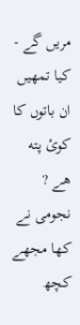مریں گے - کیا تمھیں ان باتوں کا کوئ پته هے ? نجومی نے کها مجھے کچھ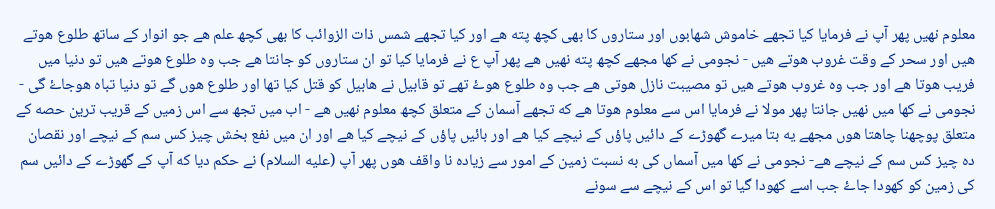معلوم نهیں پهر آپ نے فرمایا کیا تجھے خاموش شهابوں اور ستاروں کا بھی کچھ پته هے اور کیا تجھے شمس ذات الزوائب کا بھی کچھ علم هے جو انوار کے ساتھ طلوع هوتے هیں اور سحر کے وقت غروب هوتے هیں - نجومی نے کها مجھے کچھ پته نهیں هے پهر آپ ع نے فرمایا کیا تو ان ستاروں کو جانتا هے جب وه طلوع هوتے هیں تو دنیا میں فریب هوتا هے اور جب وه غروب هوتے هیں تو مصیبت نازل هوتی هے جب وه طلوع هوۓ تھے تو قابیل نے هابیل کو قتل کیا تھا اور طلوع هوں گے تو دنیا تباه هوجاۓ گی - نجومی نے کها میں نهیں جانتا پهر مولا نے فرمایا اس سے معلوم هوتا هے که تجھے آسمان کے متعلق کچھ معلوم نهیں هے - اب میں تجھ سے اس زمیں کے قریب ترین حصه کے متعلق پوچھنا چاهتا هوں مجھے یه بتا میرے گھوڑے کے دائیں پاؤں کے نیچے کیا هے اور بائیں پاؤں کے نیچے کیا هے اور ان میں نفع بخش چیز کس سم کے نیچے اور نقصان ده چیز کس سم کے نیچے هے- نجومی نے کها میں آسماں کی به نسبت زمین کے امور سے زیاده نا واقف هوں پهر آپ (علیه السلام) نے حکم دیا که آپ کے گھوڑے کے دائیں سم کی زمین کو کھودا جاۓ جب اسے کھودا گیا تو اس کے نیچے سے سونے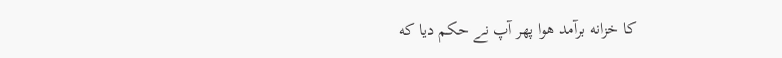کا خزانه برآمد هوا پهر آپ نے حکم دیا که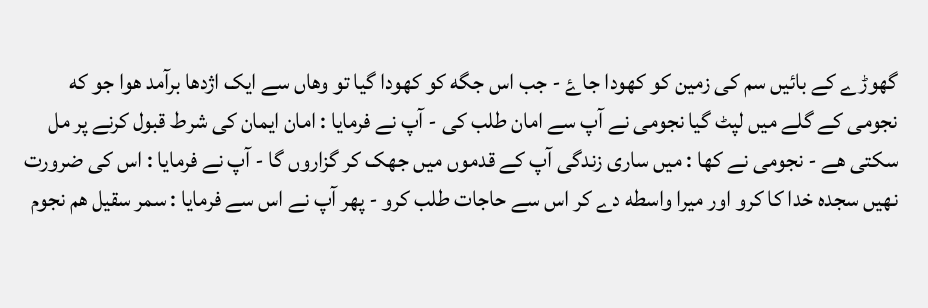گھوڑے کے بائیں سم کی زمین کو کھودا جاۓ - جب اس جگه کو کھودا گیا تو وهاں سے ایک اژدھا برآمد هوا جو که نجومی کے گلے میں لپٹ گیا نجومی نے آپ سے امان طلب کی - آپ نے فرمایا : امان ایمان کی شرط قبول کرنے پر مل سکتی هے - نجومی نے کها : میں ساری زندگی آپ کے قدموں میں جھک کر گزاروں گا - آپ نے فرمایا : اس کی ضرورت نهیں سجده خدا کا کرو اور میرا واسطه دے کر اس سے حاجات طلب کرو - پهر آپ نے اس سے فرمایا : سمر سقیل هم نجوم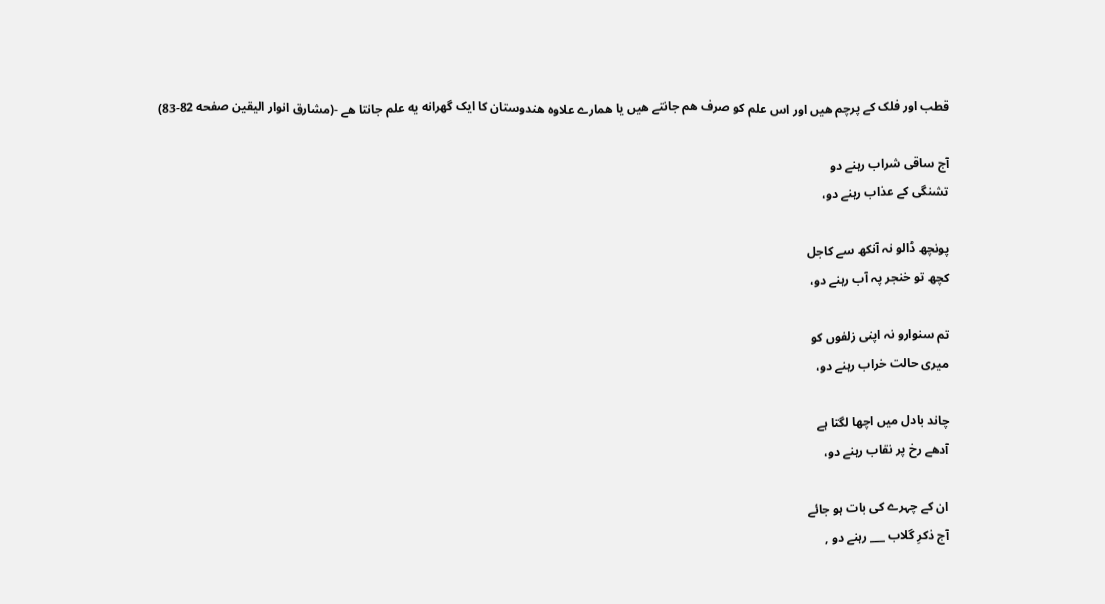قطب اور فلک کے پرچم هیں اور اس علم کو صرف هم جانتے هیں یا همارے علاوه هندوستان کا ایک گھرانه یه علم جانتا هے -(مشارق انوار الیقین صفحه 82-83)

آج ساقی شراب رہنے دو
تشنگی کے عذاب رہنے دو،

پونچھ ڈالو نہ آنکھ سے کاجل
کچھ تو خنجر پہ آب رہنے دو،

تم سنوارو نہ اپنی زلفوں کو
میری حالت خراب رہنے دو،

چاند بادل میں اچھا لگتا ہے
آدھے رخ پر نقاب رہنے دو،

ان کے چہرے کی بات ہو جائے
آج ذکرِ گلاب ___ رہنے دو ,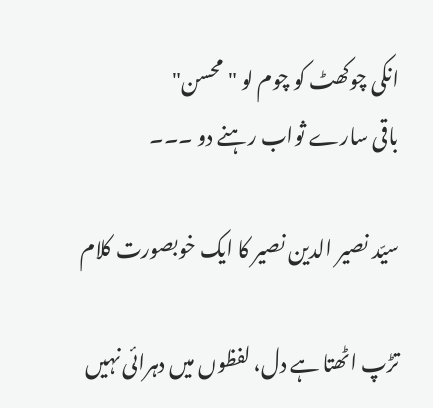انکی چوکھٹ کو چوم لو "محسن"
باقی سارے ثواب رہنے دو ۔۔۔

سیّد نصیر الدین نصیر کا ایک خوبصورت کلام

تڑپ اٹھتا ہے دل، لفظوں میں دہرائی نہیں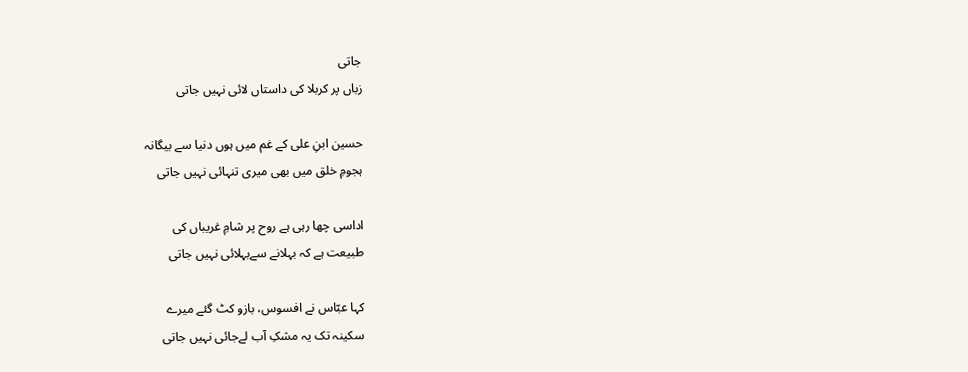جاتی
زباں پر کربلا کی داستاں لائی نہیں جاتی

حسین ابنِ علی کے غم میں ہوں دنیا سے بیگانہ
ہجومِ خلق میں بھی میری تنہائی نہیں جاتی

اداسی چھا رہی ہے روح پر شامِ غریباں کی
طبیعت ہے کہ بہلانے سےبہلائی نہیں جاتی

کہا عبّاس نے افسوس، بازو کٹ گئے میرے
سکینہ تک یہ مشکِ آب لےجائی نہیں جاتی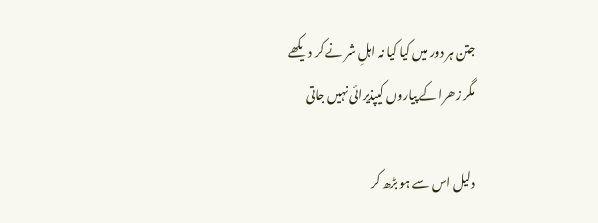جتن ہر دور میں کیا کیا نہ اہلِ شر نے کر دیکھے
مگر زھرا کے پیاروں کیپذیرائی نہیں جاتی

دلیل اس سے ہو بڑھ کر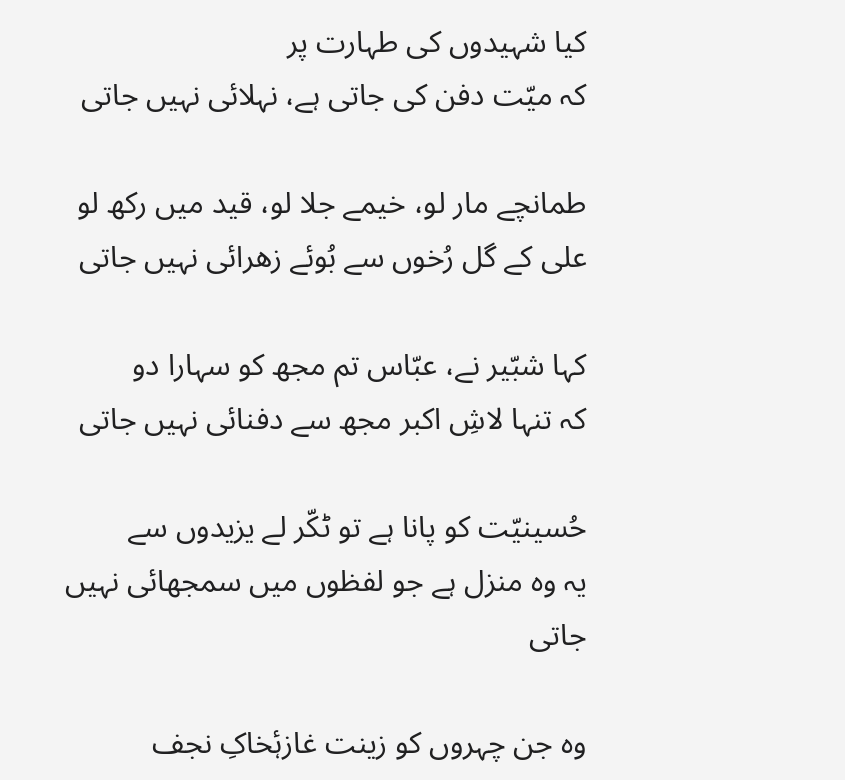کیا شہیدوں کی طہارت پر
کہ میّت دفن کی جاتی ہے، نہلائی نہیں جاتی

طمانچے مار لو، خیمے جلا لو، قید میں رکھ لو
علی کے گل رُخوں سے بُوئے زھرائی نہیں جاتی

کہا شبّیر نے، عبّاس تم مجھ کو سہارا دو
کہ تنہا لاشِ اکبر مجھ سے دفنائی نہیں جاتی

حُسینیّت کو پانا ہے تو ٹکّر لے یزیدوں سے
یہ وہ منزل ہے جو لفظوں میں سمجھائی نہیں جاتی

وہ جن چہروں کو زینت غازۂخاکِ نجف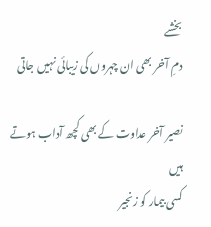بخشے
دمِ آخر بھی ان چہروں کی زیبائی نہیں جاتی

نصیر آخر عداوت کے بھی کچھ آداب ہوتے ہیں
کسی بیمار کو زنجیر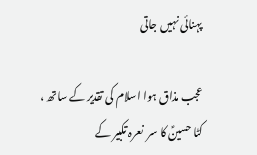پہنائی نہیں جاتی

عجب مذاق ہوا اسلام کی تقدیر کے ساتھ ،
کٹا حسینؑ کا سر  نعرہ تکبیر کے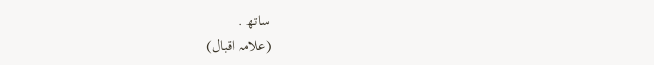ساتھ .
(علامہ اقبال)